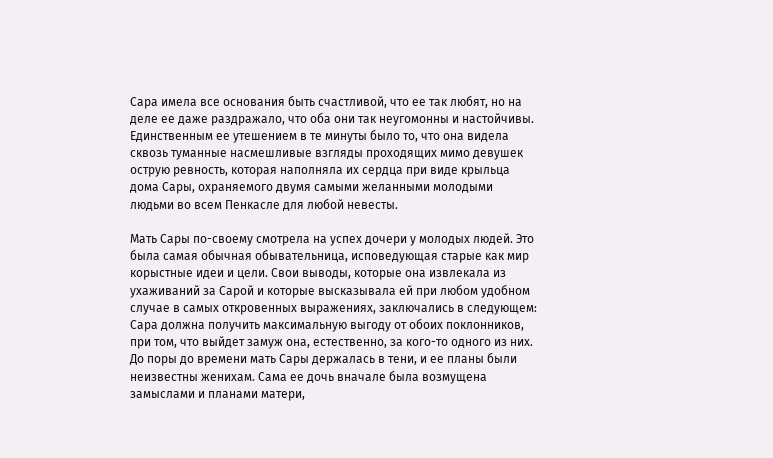Сара имела все основания быть счастливой, что ее так любят, но на деле ее даже раздражало, что оба они так неугомонны и настойчивы. Единственным ее утешением в те минуты было то, что она видела сквозь туманные насмешливые взгляды проходящих мимо девушек острую ревность, которая наполняла их сердца при виде крыльца дома Сары, охраняемого двумя самыми желанными молодыми людьми во всем Пенкасле для любой невесты.

Мать Сары по-своему смотрела на успех дочери у молодых людей. Это была самая обычная обывательница, исповедующая старые как мир корыстные идеи и цели. Свои выводы, которые она извлекала из ухаживаний за Сарой и которые высказывала ей при любом удобном случае в самых откровенных выражениях, заключались в следующем: Сара должна получить максимальную выгоду от обоих поклонников, при том, что выйдет замуж она, естественно, за кого-то одного из них. До поры до времени мать Сары держалась в тени, и ее планы были неизвестны женихам. Сама ее дочь вначале была возмущена замыслами и планами матери,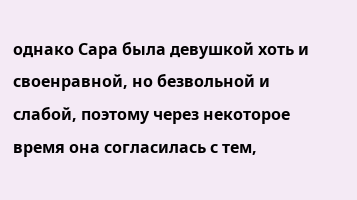однако Сара была девушкой хоть и своенравной, но безвольной и слабой, поэтому через некоторое время она согласилась с тем,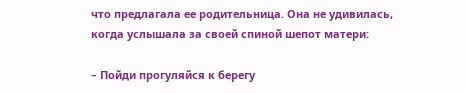что предлагала ее родительница. Она не удивилась, когда услышала за своей спиной шепот матери:

– Пойди прогуляйся к берегу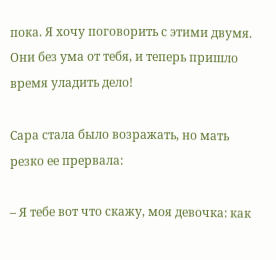пока. Я хочу поговорить с этими двумя. Они без ума от тебя, и теперь пришло время уладить дело!

Сара стала было возражать, но мать резко ее прервала:

– Я тебе вот что скажу, моя девочка: как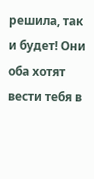решила, так и будет! Они оба хотят вести тебя в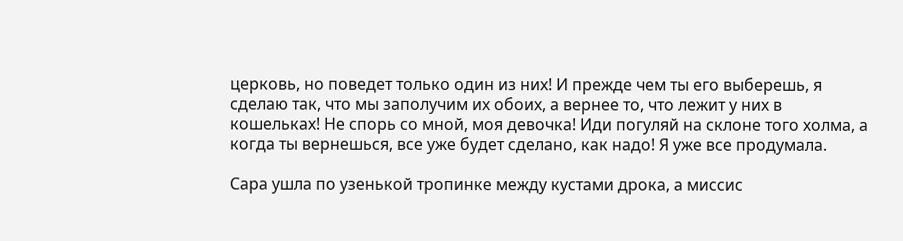церковь, но поведет только один из них! И прежде чем ты его выберешь, я сделаю так, что мы заполучим их обоих, а вернее то, что лежит у них в кошельках! Не спорь со мной, моя девочка! Иди погуляй на склоне того холма, а когда ты вернешься, все уже будет сделано, как надо! Я уже все продумала.

Сара ушла по узенькой тропинке между кустами дрока, а миссис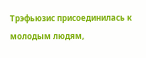Трэфьюзис присоединилась к молодым людям,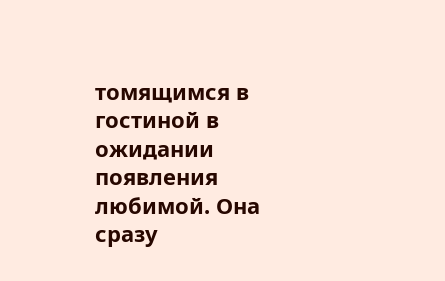томящимся в гостиной в ожидании появления любимой. Она сразу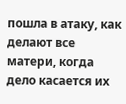пошла в атаку, как делают все матери, когда дело касается их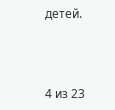детей.



4 из 23